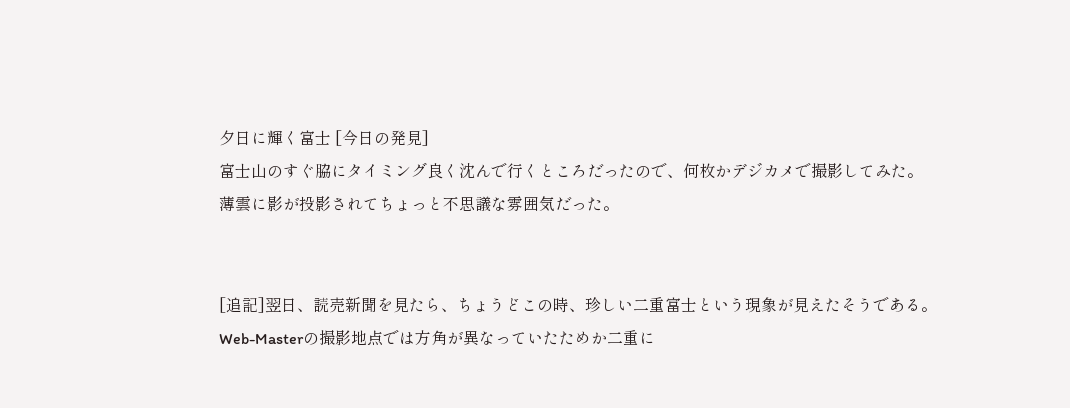夕日に輝く富士 [今日の発見]
富士山のすぐ脇にタイミング良く沈んで行くところだったので、何枚かデジカメで撮影してみた。
薄雲に影が投影されてちょっと不思議な雰囲気だった。


[追記]翌日、読売新聞を見たら、ちょうどこの時、珍しい二重富士という現象が見えたそうである。
Web-Masterの撮影地点では方角が異なっていたためか二重に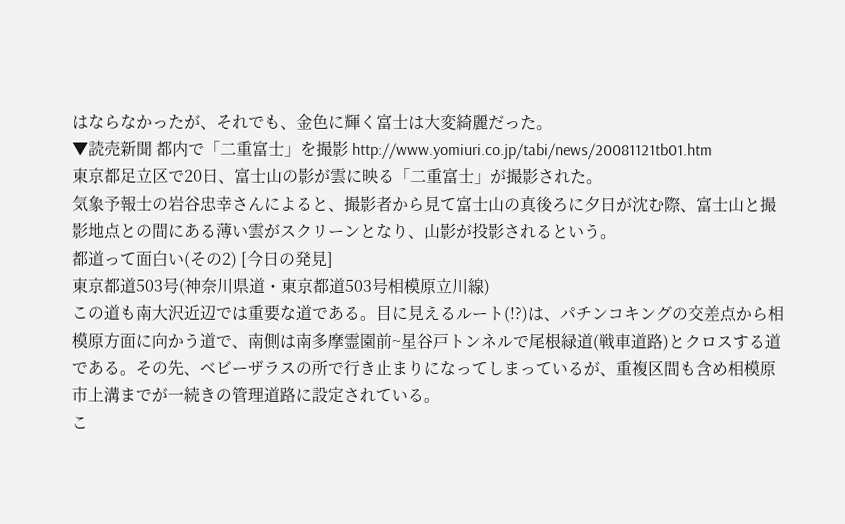はならなかったが、それでも、金色に輝く富士は大変綺麗だった。
▼読売新聞 都内で「二重富士」を撮影 http://www.yomiuri.co.jp/tabi/news/20081121tb01.htm
東京都足立区で20日、富士山の影が雲に映る「二重富士」が撮影された。
気象予報士の岩谷忠幸さんによると、撮影者から見て富士山の真後ろに夕日が沈む際、富士山と撮影地点との間にある薄い雲がスクリーンとなり、山影が投影されるという。
都道って面白い(その2) [今日の発見]
東京都道503号(神奈川県道・東京都道503号相模原立川線)
この道も南大沢近辺では重要な道である。目に見えるルート(!?)は、パチンコキングの交差点から相模原方面に向かう道で、南側は南多摩霊園前~星谷戸トンネルで尾根緑道(戦車道路)とクロスする道である。その先、ベビーザラスの所で行き止まりになってしまっているが、重複区間も含め相模原市上溝までが一続きの管理道路に設定されている。
こ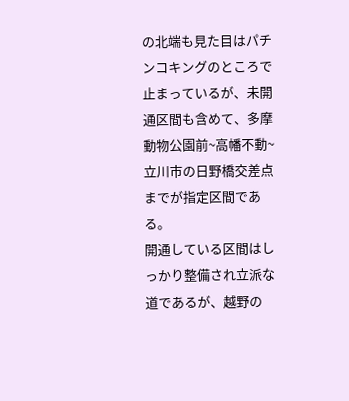の北端も見た目はパチンコキングのところで止まっているが、未開通区間も含めて、多摩動物公園前~高幡不動~立川市の日野橋交差点までが指定区間である。
開通している区間はしっかり整備され立派な道であるが、越野の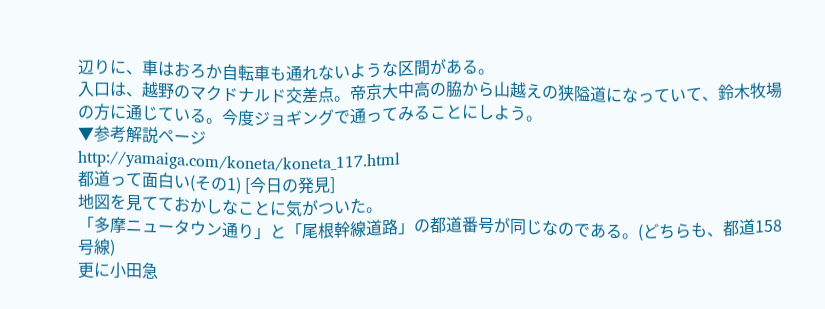辺りに、車はおろか自転車も通れないような区間がある。
入口は、越野のマクドナルド交差点。帝京大中高の脇から山越えの狭隘道になっていて、鈴木牧場の方に通じている。今度ジョギングで通ってみることにしよう。
▼参考解説ページ
http://yamaiga.com/koneta/koneta_117.html
都道って面白い(その1) [今日の発見]
地図を見てておかしなことに気がついた。
「多摩ニュータウン通り」と「尾根幹線道路」の都道番号が同じなのである。(どちらも、都道158号線)
更に小田急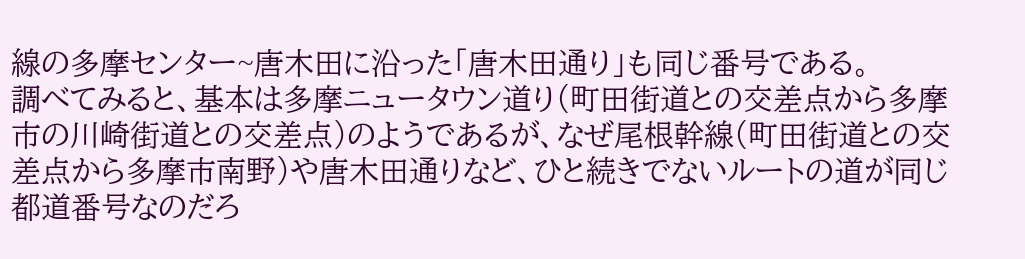線の多摩センター~唐木田に沿った「唐木田通り」も同じ番号である。
調べてみると、基本は多摩ニュータウン道り(町田街道との交差点から多摩市の川崎街道との交差点)のようであるが、なぜ尾根幹線(町田街道との交差点から多摩市南野)や唐木田通りなど、ひと続きでないルートの道が同じ都道番号なのだろ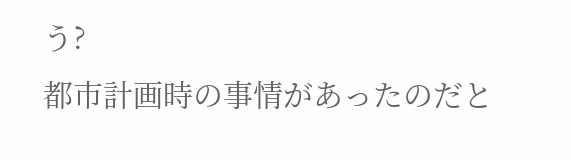う?
都市計画時の事情があったのだと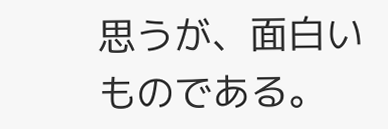思うが、面白いものである。